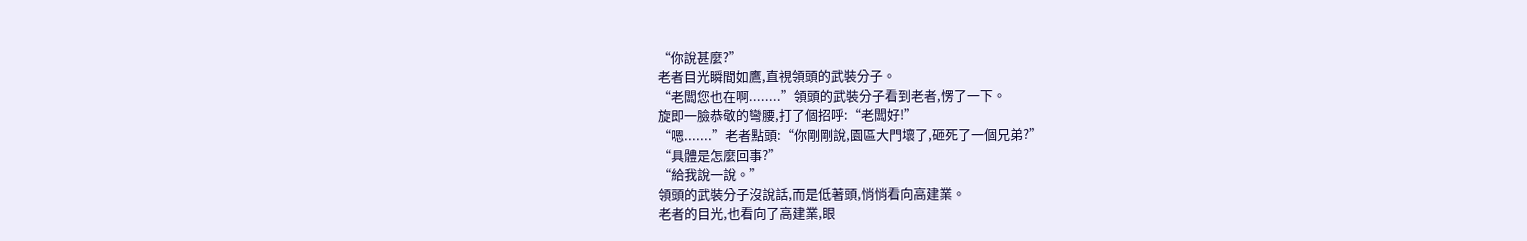“你說甚麼?”
老者目光瞬間如鷹,直視領頭的武裝分子。
“老闆您也在啊........”領頭的武裝分子看到老者,愣了一下。
旋即一臉恭敬的彎腰,打了個招呼:“老闆好!”
“嗯.......”老者點頭:“你剛剛說,園區大門壞了,砸死了一個兄弟?”
“具體是怎麼回事?”
“給我說一說。”
領頭的武裝分子沒說話,而是低著頭,悄悄看向高建業。
老者的目光,也看向了高建業,眼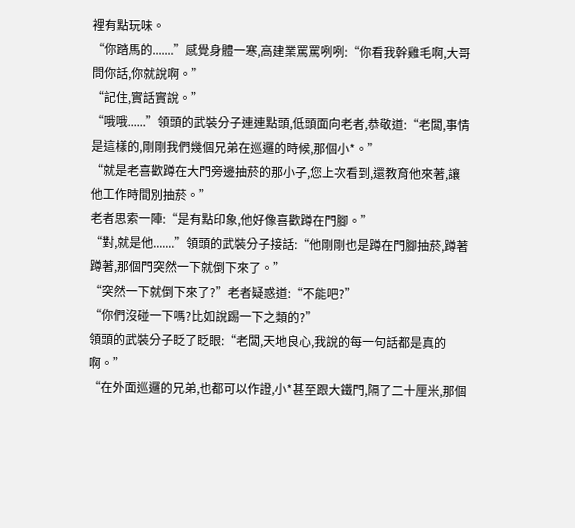裡有點玩味。
“你踏馬的.......”感覺身體一寒,高建業罵罵咧咧:“你看我幹雞毛啊,大哥問你話,你就說啊。”
“記住,實話實說。”
“哦哦......”領頭的武裝分子連連點頭,低頭面向老者,恭敬道:“老闆,事情是這樣的,剛剛我們幾個兄弟在巡邏的時候,那個小*。”
“就是老喜歡蹲在大門旁邊抽菸的那小子,您上次看到,還教育他來著,讓他工作時間別抽菸。”
老者思索一陣:“是有點印象,他好像喜歡蹲在門腳。”
“對,就是他.......”領頭的武裝分子接話:“他剛剛也是蹲在門腳抽菸,蹲著蹲著,那個門突然一下就倒下來了。”
“突然一下就倒下來了?”老者疑惑道:“不能吧?”
“你們沒碰一下嗎?比如說踢一下之類的?”
領頭的武裝分子眨了眨眼:“老闆,天地良心,我說的每一句話都是真的啊。”
“在外面巡邏的兄弟,也都可以作證,小*甚至跟大鐵門,隔了二十厘米,那個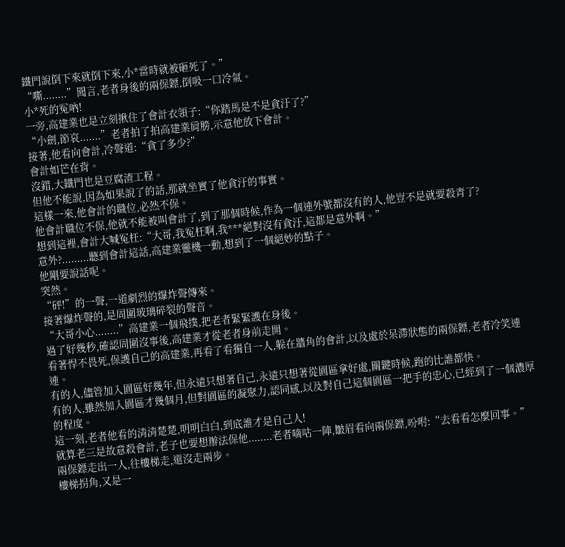鐵門說倒下來就倒下來,小*當時就被砸死了。”
“嘶........”聞言,老者身後的兩保鏢,倒吸一口冷氣。
小*死的冤吶!
一旁,高建業也是立刻揪住了會計衣領子:“你踏馬是不是貪汙了?”
“小劍,節哀.......”老者拍了拍高建業肩膀,示意他放下會計。
接著,他看向會計,冷聲道:“貪了多少?”
會計如芒在背。
沒錯,大鐵門也是豆腐渣工程。
但他不能說,因為如果說了的話,那就坐實了他貪汙的事實。
這樣一來,他會計的職位,必然不保。
他會計職位不保,他就不能被叫會計了,到了那個時候,作為一個連外號都沒有的人,他豈不是就要殺青了?
想到這裡,會計大喊冤枉:“大哥,我冤枉啊,我***絕對沒有貪汙,這都是意外啊。”
意外?.........聽到會計這話,高建業靈機一動,想到了一個絕妙的點子。
他剛要說話呢。
突然。
“砰!”的一聲,一道劇烈的爆炸聲傳來。
接著爆炸聲的,是周圍玻璃碎裂的聲音。
“大哥小心........”高建業一個飛撲,把老者緊緊護在身後。
過了好幾秒,確認周圍沒事後,高建業才從老者身前走開。
看著悍不畏死,保護自己的高建業,再看了看獨自一人,躲在牆角的會計,以及處於呆滯狀態的兩保鏢,老者冷笑連連。
有的人,儘管加入園區好幾年,但永遠只想著自己,永遠只想著從園區拿好處,關鍵時候,跑的比誰都快。
有的人,雖然加入園區才幾個月,但對園區的凝聚力,認同感,以及對自己這個園區一把手的忠心,已經到了一個濃厚的程度。
這一刻,老者他看的清清楚楚,明明白白,到底誰才是自己人!
就算老三是故意殺會計,老子也要想辦法保他........老者嘀咕一陣,皺眉看向兩保鏢,吩咐:“去看看怎麼回事。”
兩保鏢走出一人,往樓梯走,還沒走兩步。
樓梯拐角,又是一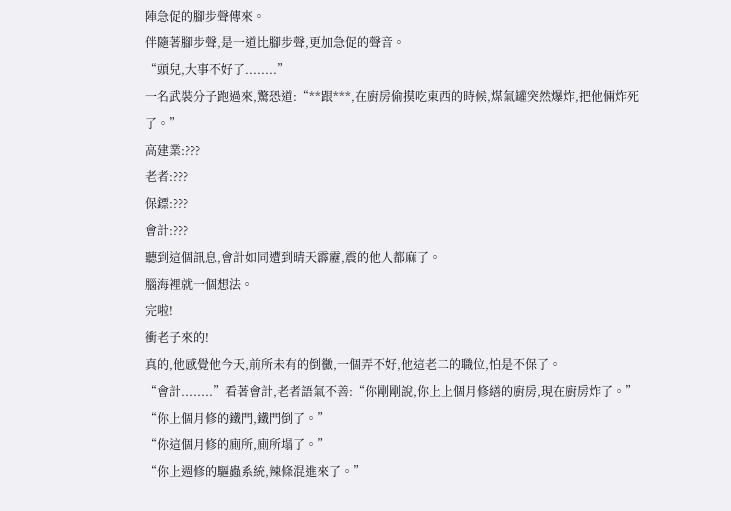陣急促的腳步聲傳來。
伴隨著腳步聲,是一道比腳步聲,更加急促的聲音。
“頭兒,大事不好了........”
一名武裝分子跑過來,驚恐道:“**跟***,在廚房偷摸吃東西的時候,煤氣罐突然爆炸,把他倆炸死了。”
高建業:???
老者:???
保鏢:???
會計:???
聽到這個訊息,會計如同遭到晴天霹靂,震的他人都麻了。
腦海裡就一個想法。
完啦!
衝老子來的!
真的,他感覺他今天,前所未有的倒黴,一個弄不好,他這老二的職位,怕是不保了。
“會計........”看著會計,老者語氣不善:“你剛剛說,你上上個月修繕的廚房,現在廚房炸了。”
“你上個月修的鐵門,鐵門倒了。”
“你這個月修的廁所,廁所塌了。”
“你上週修的驅蟲系統,辣條混進來了。”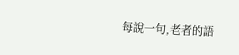每說一句,老者的語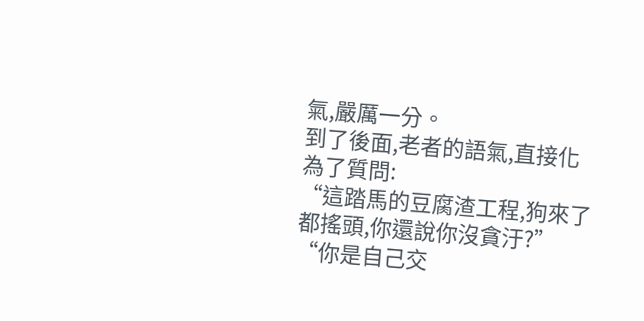氣,嚴厲一分。
到了後面,老者的語氣,直接化為了質問:
“這踏馬的豆腐渣工程,狗來了都搖頭,你還說你沒貪汙?”
“你是自己交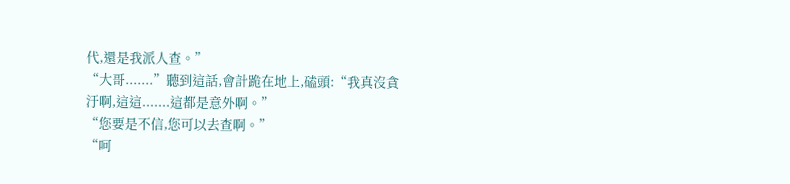代,還是我派人查。”
“大哥.......”聽到這話,會計跪在地上,磕頭:“我真沒貪汙啊,這這.......這都是意外啊。”
“您要是不信,您可以去查啊。”
“呵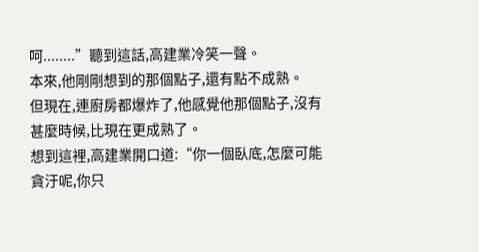呵........”聽到這話,高建業冷笑一聲。
本來,他剛剛想到的那個點子,還有點不成熟。
但現在,連廚房都爆炸了,他感覺他那個點子,沒有甚麼時候,比現在更成熟了。
想到這裡,高建業開口道:“你一個臥底,怎麼可能貪汙呢,你只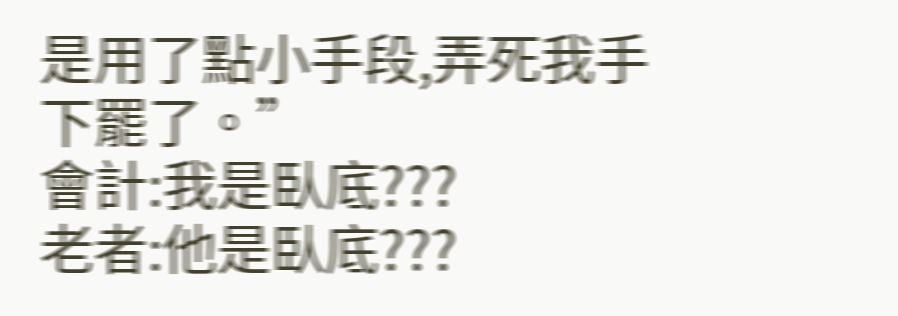是用了點小手段,弄死我手下罷了。”
會計:我是臥底???
老者:他是臥底???